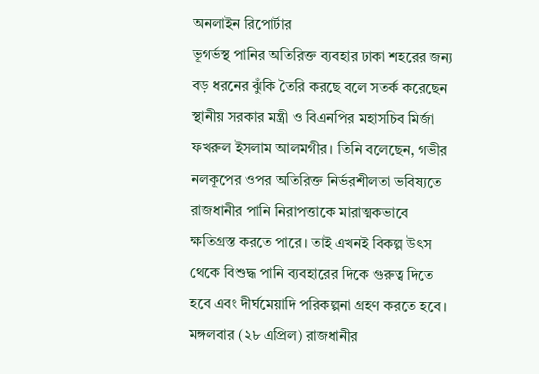অনলাইন রিপোর্টার
ভূগর্ভস্থ পানির অতিরিক্ত ব্যবহার ঢাকা শহরের জন্য বড় ধরনের ঝুঁকি তৈরি করছে বলে সতর্ক করেছেন স্থানীয় সরকার মন্ত্রী ও বিএনপির মহাসচিব মির্জা ফখরুল ইসলাম আলমগীর। তিনি বলেছেন, গভীর নলকূপের ওপর অতিরিক্ত নির্ভরশীলতা ভবিষ্যতে রাজধানীর পানি নিরাপত্তাকে মারাত্মকভাবে ক্ষতিগ্রস্ত করতে পারে। তাই এখনই বিকল্প উৎস থেকে বিশুদ্ধ পানি ব্যবহারের দিকে গুরুত্ব দিতে হবে এবং দীর্ঘমেয়াদি পরিকল্পনা গ্রহণ করতে হবে।
মঙ্গলবার (২৮ এপ্রিল) রাজধানীর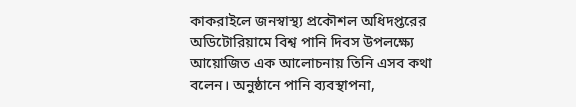কাকরাইলে জনস্বাস্থ্য প্রকৌশল অধিদপ্তরের অডিটোরিয়ামে বিশ্ব পানি দিবস উপলক্ষ্যে আয়োজিত এক আলোচনায় তিনি এসব কথা বলেন। অনুষ্ঠানে পানি ব্যবস্থাপনা,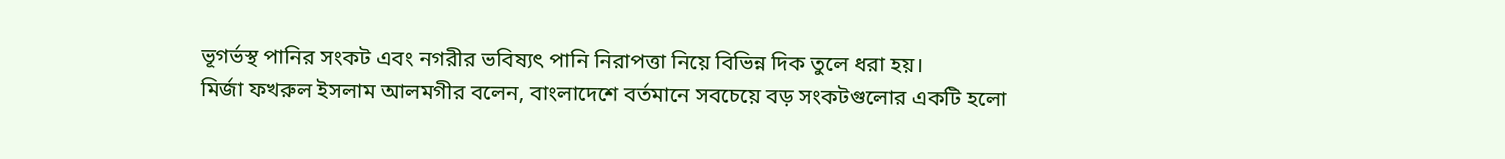ভূগর্ভস্থ পানির সংকট এবং নগরীর ভবিষ্যৎ পানি নিরাপত্তা নিয়ে বিভিন্ন দিক তুলে ধরা হয়।
মির্জা ফখরুল ইসলাম আলমগীর বলেন, বাংলাদেশে বর্তমানে সবচেয়ে বড় সংকটগুলোর একটি হলো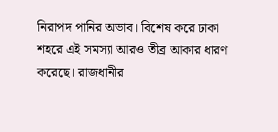নিরাপদ পানির অভাব। বিশেষ করে ঢাকা শহরে এই সমস্যা আরও তীব্র আকার ধারণ করেছে। রাজধানীর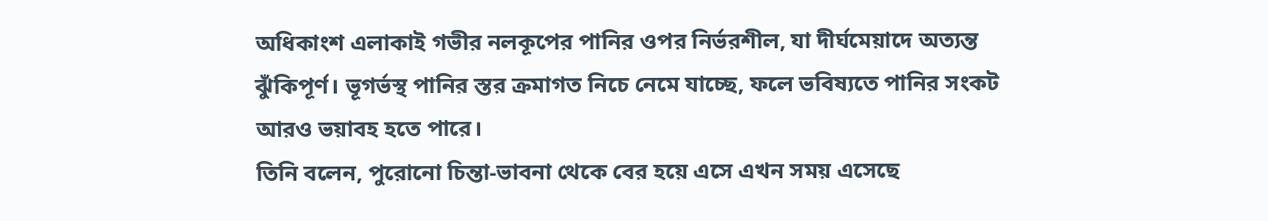অধিকাংশ এলাকাই গভীর নলকূপের পানির ওপর নির্ভরশীল, যা দীর্ঘমেয়াদে অত্যন্ত ঝুঁকিপূর্ণ। ভূগর্ভস্থ পানির স্তর ক্রমাগত নিচে নেমে যাচ্ছে, ফলে ভবিষ্যতে পানির সংকট আরও ভয়াবহ হতে পারে।
তিনি বলেন, পুরোনো চিন্তা-ভাবনা থেকে বের হয়ে এসে এখন সময় এসেছে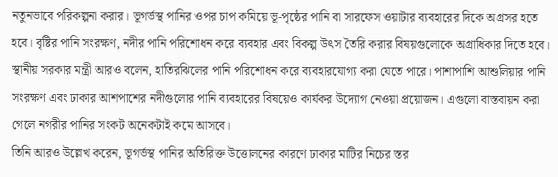নতুনভাবে পরিকল্পনা করার। ভূগর্ভস্থ পানির ওপর চাপ কমিয়ে ভূ-পৃষ্ঠের পানি বা সারফেস ওয়াটার ব্যবহারের দিকে অগ্রসর হতে হবে। বৃষ্টির পানি সংরক্ষণ, নদীর পানি পরিশোধন করে ব্যবহার এবং বিকল্প উৎস তৈরি করার বিষয়গুলোকে অগ্রাধিকার দিতে হবে।
স্থানীয় সরকার মন্ত্রী আরও বলেন, হাতিরঝিলের পানি পরিশোধন করে ব্যবহারযোগ্য করা যেতে পারে। পাশাপাশি আশুলিয়ার পানি সংরক্ষণ এবং ঢাকার আশপাশের নদীগুলোর পানি ব্যবহারের বিষয়েও কার্যকর উদ্যোগ নেওয়া প্রয়োজন। এগুলো বাস্তবায়ন করা গেলে নগরীর পানির সংকট অনেকটাই কমে আসবে।
তিনি আরও উল্লেখ করেন, ভূগর্ভস্থ পানির অতিরিক্ত উত্তোলনের কারণে ঢাকার মাটির নিচের স্তর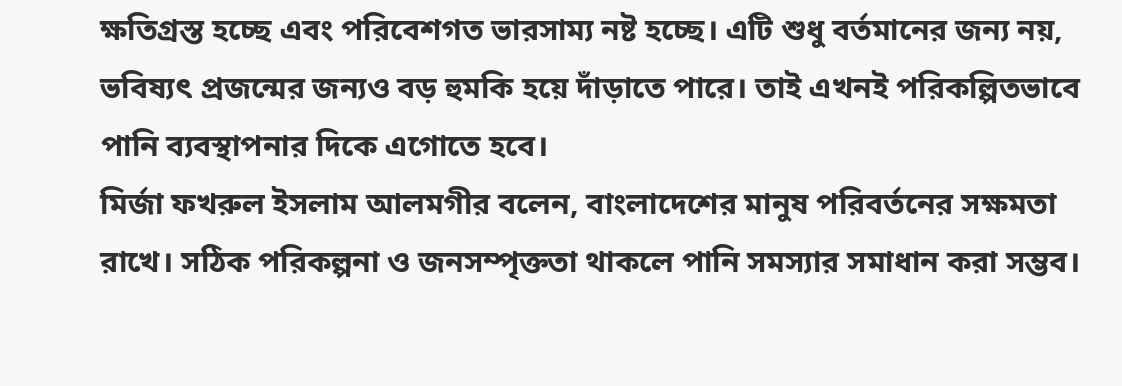ক্ষতিগ্রস্ত হচ্ছে এবং পরিবেশগত ভারসাম্য নষ্ট হচ্ছে। এটি শুধু বর্তমানের জন্য নয়, ভবিষ্যৎ প্রজন্মের জন্যও বড় হুমকি হয়ে দাঁড়াতে পারে। তাই এখনই পরিকল্পিতভাবে পানি ব্যবস্থাপনার দিকে এগোতে হবে।
মির্জা ফখরুল ইসলাম আলমগীর বলেন, বাংলাদেশের মানুষ পরিবর্তনের সক্ষমতা রাখে। সঠিক পরিকল্পনা ও জনসম্পৃক্ততা থাকলে পানি সমস্যার সমাধান করা সম্ভব।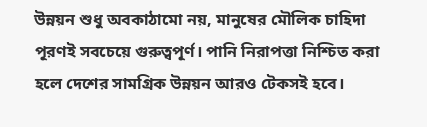উন্নয়ন শুধু অবকাঠামো নয়, মানুষের মৌলিক চাহিদা পূরণই সবচেয়ে গুরুত্বপূর্ণ। পানি নিরাপত্তা নিশ্চিত করা হলে দেশের সামগ্রিক উন্নয়ন আরও টেকসই হবে।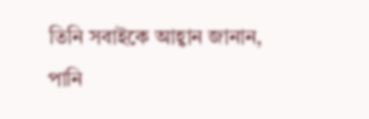তিনি সবাইকে আহ্বান জানান, পানি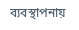ব্যবস্থাপনায়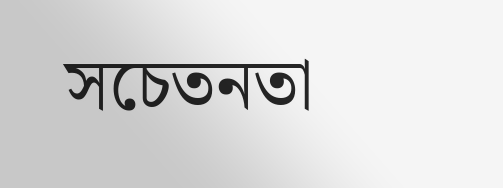সচেতনতা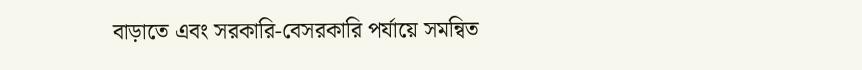বাড়াতে এবং সরকারি-বেসরকারি পর্যায়ে সমন্বিত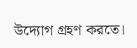উদ্যোগ গ্রহণ করতে।